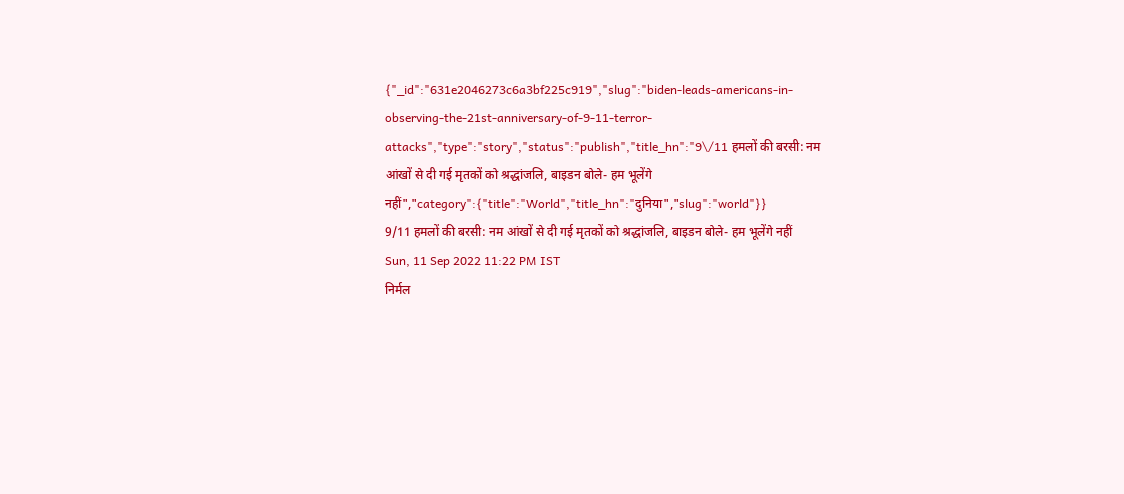{"_id":"631e2046273c6a3bf225c919","slug":"biden-leads-americans-in-observing-the-21st-anniversary-of-9-11-terror-attacks","type":"story","status":"publish","title_hn":"9\/11 हमलों की बरसी: नम आंखों से दी गई मृतकों को श्रद्धांजलि, बाइडन बोले- हम भूलेंगे नहीं","category":{"title":"World","title_hn":"दुनिया","slug":"world"}}
9/11 हमलों की बरसी: नम आंखों से दी गई मृतकों को श्रद्धांजलि, बाइडन बोले- हम भूलेंगे नहीं
Sun, 11 Sep 2022 11:22 PM IST
निर्मल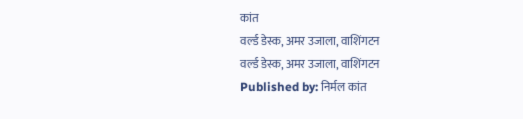कांत
वर्ल्ड डेस्क, अमर उजाला, वाशिंगटन
वर्ल्ड डेस्क, अमर उजाला, वाशिंगटन
Published by: निर्मल कांत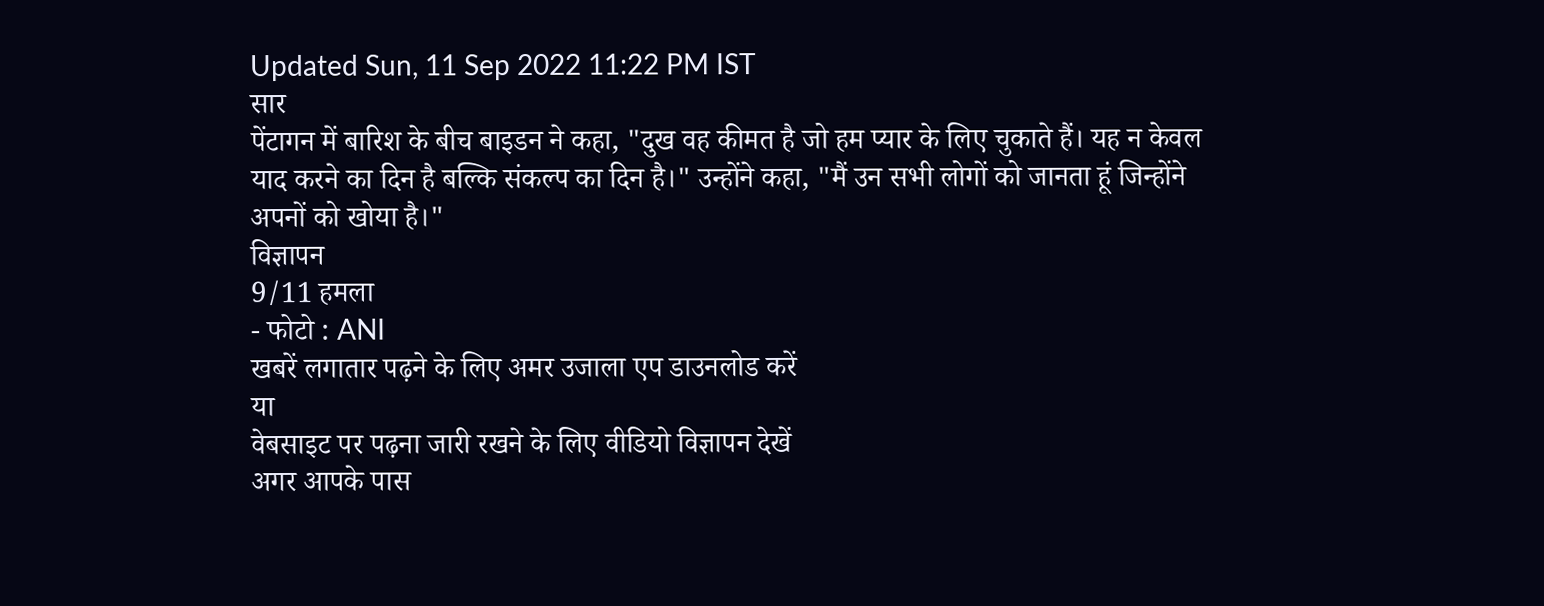Updated Sun, 11 Sep 2022 11:22 PM IST
सार
पेंटागन में बारिश के बीच बाइडन ने कहा, "दुख वह कीमत है जो हम प्यार के लिए चुकाते हैं। यह न केवल याद करने का दिन है बल्कि संकल्प का दिन है।" उन्होंने कहा, "मैं उन सभी लोगों को जानता हूं जिन्होंने अपनों को खोया है।"
विज्ञापन
9/11 हमला
- फोटो : ANI
खबरें लगातार पढ़ने के लिए अमर उजाला एप डाउनलोड करें
या
वेबसाइट पर पढ़ना जारी रखने के लिए वीडियो विज्ञापन देखें
अगर आपके पास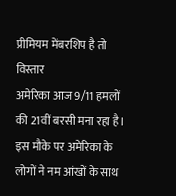प्रीमियम मेंबरशिप है तो
विस्तार
अमेरिका आज 9/11 हमलों की 21वीं बरसी मना रहा है। इस मौके पर अमेरिका के लोगों ने नम आंखों के साथ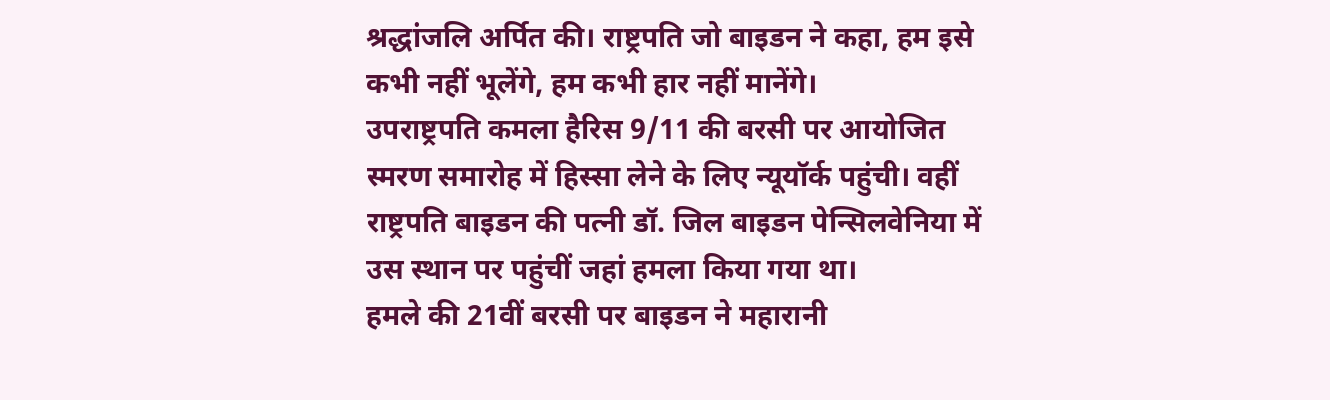श्रद्धांजलि अर्पित की। राष्ट्रपति जो बाइडन ने कहा, हम इसे कभी नहीं भूलेंगे, हम कभी हार नहीं मानेंगे।
उपराष्ट्रपति कमला हैरिस 9/11 की बरसी पर आयोजित स्मरण समारोह में हिस्सा लेने के लिए न्यूयॉर्क पहुंची। वहीं राष्ट्रपति बाइडन की पत्नी डॉ. जिल बाइडन पेन्सिलवेनिया में उस स्थान पर पहुंचीं जहां हमला किया गया था।
हमले की 21वीं बरसी पर बाइडन ने महारानी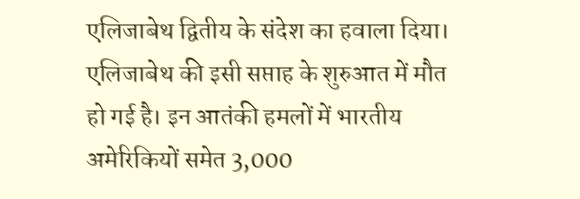एलिजाबेथ द्वितीय के संदेश का हवाला दिया। एलिजाबेथ की इसी सप्ताह के शुरुआत में मौत हो गई है। इन आतंकी हमलों में भारतीय अमेरिकियों समेत 3,000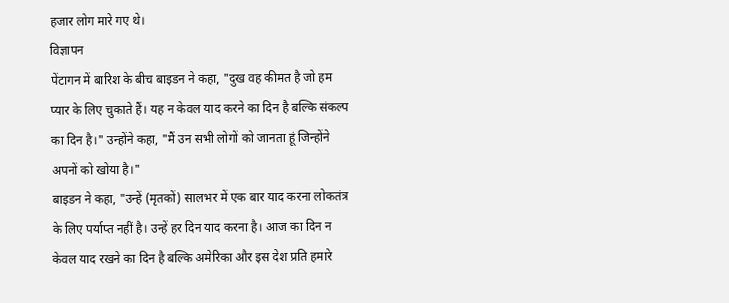हजार लोग मारे गए थे।
विज्ञापन
पेंटागन में बारिश के बीच बाइडन ने कहा, "दुख वह कीमत है जो हम प्यार के लिए चुकाते हैं। यह न केवल याद करने का दिन है बल्कि संकल्प का दिन है।" उन्होंने कहा, "मैं उन सभी लोगों को जानता हूं जिन्होंने अपनों को खोया है।"
बाइडन ने कहा, "उन्हें (मृतकों) सालभर में एक बार याद करना लोकतंत्र के लिए पर्याप्त नहीं है। उन्हें हर दिन याद करना है। आज का दिन न केवल याद रखने का दिन है बल्कि अमेरिका और इस देश प्रति हमारे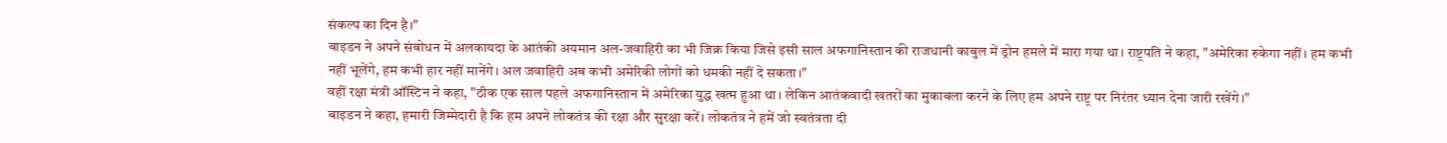संकल्प का दिन है।"
बाइडन ने अपने संबोधन में अलकायदा के आतंकी अयमान अल-जवाहिरी का भी जिक्र किया जिसे इसी साल अफगानिस्तान की राजधानी काबुल में ड्रोन हमले में मारा गया था। राष्ट्रपति ने कहा, "अमेरिका रुकेगा नहीं। हम कभी नहीं भूलेंगे, हम कभी हार नहीं मानेंगे। अल जवाहिरी अब कभी अमेरिकी लोगों को धमकी नहीं दे सकता।"
वहीं रक्षा मंत्री ऑस्टिन ने कहा, "ठीक एक साल पहले अफगानिस्तान में अमेरिका युद्ध खत्म हुआ था। लेकिन आतंकवादी खतरों का मुकाबला करने के लिए हम अपने राष्ट्र पर निरंतर ध्यान देना जारी रखेंगे।"
बाइडन ने कहा, हमारी जिम्मेदारी है कि हम अपने लोकतंत्र की रक्षा और सुरक्षा करें। लोकतंत्र ने हमें जो स्वतंत्रता दी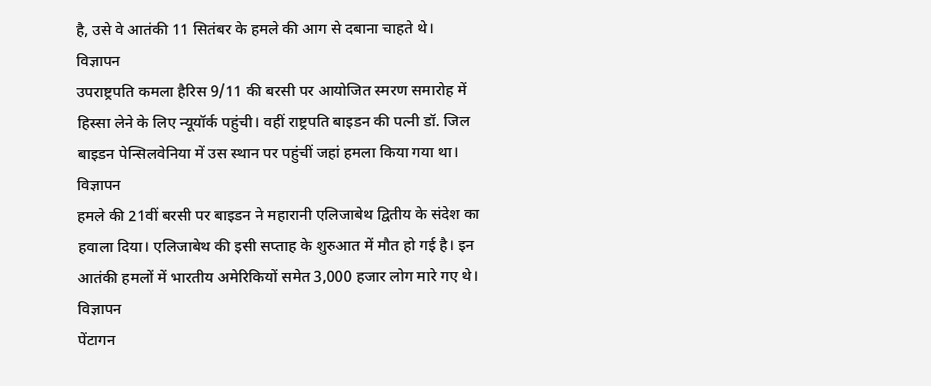है, उसे वे आतंकी 11 सितंबर के हमले की आग से दबाना चाहते थे।
विज्ञापन
उपराष्ट्रपति कमला हैरिस 9/11 की बरसी पर आयोजित स्मरण समारोह में हिस्सा लेने के लिए न्यूयॉर्क पहुंची। वहीं राष्ट्रपति बाइडन की पत्नी डॉ. जिल बाइडन पेन्सिलवेनिया में उस स्थान पर पहुंचीं जहां हमला किया गया था।
विज्ञापन
हमले की 21वीं बरसी पर बाइडन ने महारानी एलिजाबेथ द्वितीय के संदेश का हवाला दिया। एलिजाबेथ की इसी सप्ताह के शुरुआत में मौत हो गई है। इन आतंकी हमलों में भारतीय अमेरिकियों समेत 3,000 हजार लोग मारे गए थे।
विज्ञापन
पेंटागन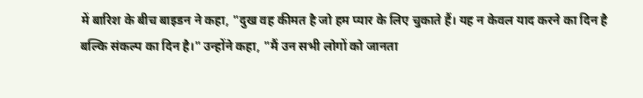में बारिश के बीच बाइडन ने कहा, "दुख वह कीमत है जो हम प्यार के लिए चुकाते हैं। यह न केवल याद करने का दिन है बल्कि संकल्प का दिन है।" उन्होंने कहा, "मैं उन सभी लोगों को जानता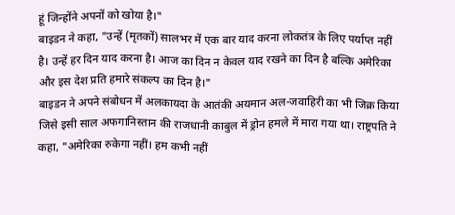हूं जिन्होंने अपनों को खोया है।"
बाइडन ने कहा, "उन्हें (मृतकों) सालभर में एक बार याद करना लोकतंत्र के लिए पर्याप्त नहीं है। उन्हें हर दिन याद करना है। आज का दिन न केवल याद रखने का दिन है बल्कि अमेरिका और इस देश प्रति हमारे संकल्प का दिन है।"
बाइडन ने अपने संबोधन में अलकायदा के आतंकी अयमान अल-जवाहिरी का भी जिक्र किया जिसे इसी साल अफगानिस्तान की राजधानी काबुल में ड्रोन हमले में मारा गया था। राष्ट्रपति ने कहा, "अमेरिका रुकेगा नहीं। हम कभी नहीं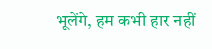भूलेंगे, हम कभी हार नहीं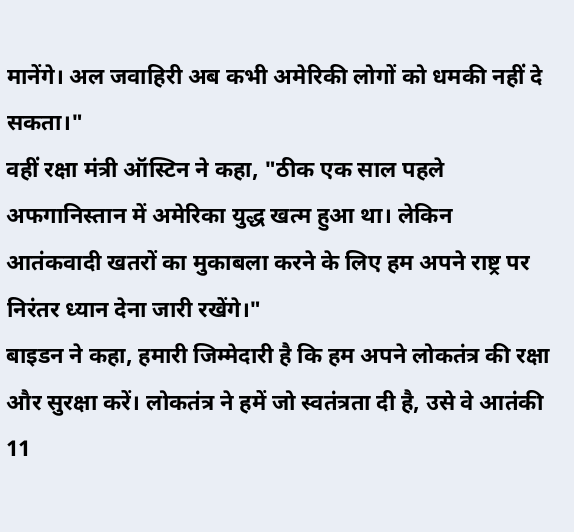मानेंगे। अल जवाहिरी अब कभी अमेरिकी लोगों को धमकी नहीं दे सकता।"
वहीं रक्षा मंत्री ऑस्टिन ने कहा, "ठीक एक साल पहले अफगानिस्तान में अमेरिका युद्ध खत्म हुआ था। लेकिन आतंकवादी खतरों का मुकाबला करने के लिए हम अपने राष्ट्र पर निरंतर ध्यान देना जारी रखेंगे।"
बाइडन ने कहा, हमारी जिम्मेदारी है कि हम अपने लोकतंत्र की रक्षा और सुरक्षा करें। लोकतंत्र ने हमें जो स्वतंत्रता दी है, उसे वे आतंकी 11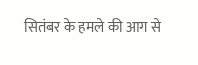सितंबर के हमले की आग से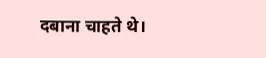दबाना चाहते थे।